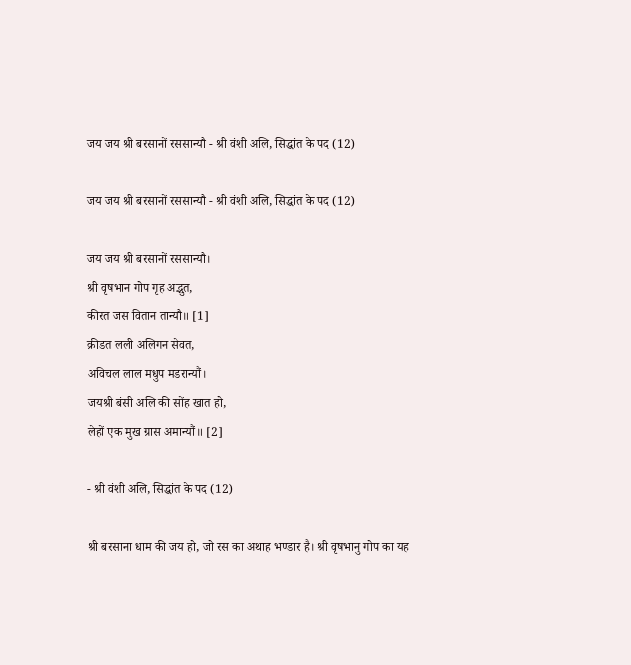जय जय श्री बरसानों रससान्यौ - श्री वंशी अलि, सिद्धांत के पद (12)

जय जय श्री बरसानों रससान्यौ - श्री वंशी अलि, सिद्धांत के पद (12)

जय जय श्री बरसानों रससान्यौ।
श्री वृषभान गोप गृह अद्भुत,
कीरत जस वितान तान्यौ॥ [1]
क्रीडत लली अलिगन सेवत,
अविचल लाल मधुप मडरान्यौं।
जयश्री बंसी अलि की सोंह खात हो,
लेहों एक मुख ग्रास अमान्यौं॥ [2]

- श्री वंशी अलि, सिद्धांत के पद (12)

श्री बरसाना धाम की जय हो, जो रस का अथाह भण्डार है। श्री वृषभानु गोप का यह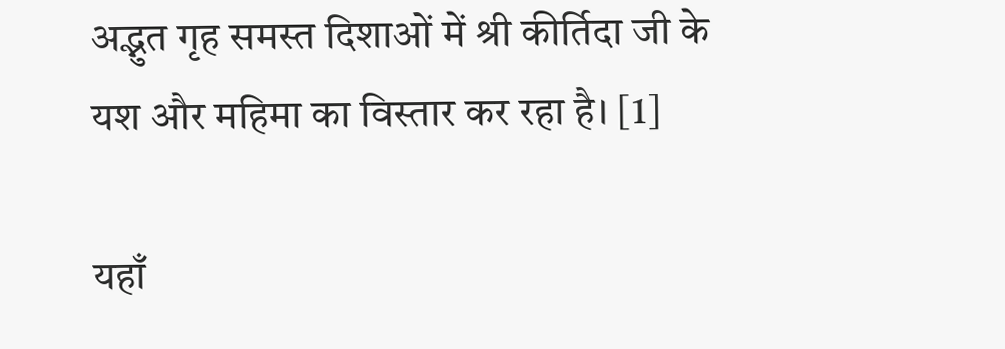अद्भुत गृह समस्त दिशाओं में श्री कीर्तिदा जी के यश और महिमा का विस्तार कर रहा है। [1]

यहाँ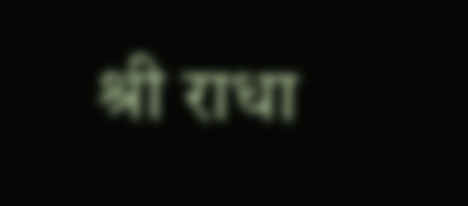श्री राधा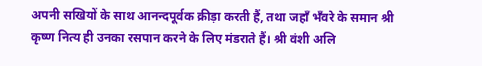अपनी सखियों के साथ आनन्दपूर्वक क्रीड़ा करती हैं, तथा जहाँ भँवरे के समान श्री कृष्ण नित्य ही उनका रसपान करने के लिए मंडराते हैं। श्री वंशी अलि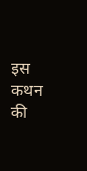इस कथन की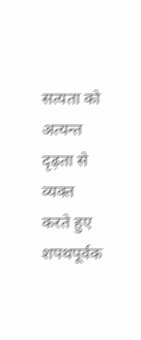सत्यता को अत्यन्त दृढ़ता से व्यक्त करते हुए शपथपूर्वक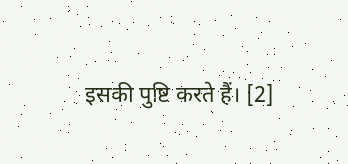इसकी पुष्टि करते हैं। [2]